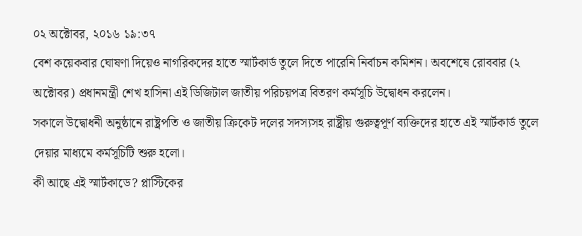০২ অক্টোবর, ২০১৬ ১৯:৩৭
বেশ কয়েকবার ঘোষণা দিয়েও নাগরিকদের হাতে স্মার্টকার্ড তুলে দিতে পারেনি নির্বাচন কমিশন। অবশেষে রোববার (২ অক্টোবর) প্রধানমন্ত্রী শেখ হাসিনা এই ডিজিটাল জাতীয় পরিচয়পত্র বিতরণ কর্মসূচি উদ্বোধন করলেন।
সকালে উদ্বোধনী অনুষ্ঠানে রাষ্ট্রপতি ও জাতীয় ক্রিকেট দলের সদস্যসহ রাষ্ট্রীয় গুরুত্বপূর্ণ ব্যক্তিদের হাতে এই স্মার্টকার্ড তুলে দেয়ার মাধ্যমে কর্মসূচিটি শুরু হলো।
কী আছে এই স্মার্টকাডে? প্লাস্টিকের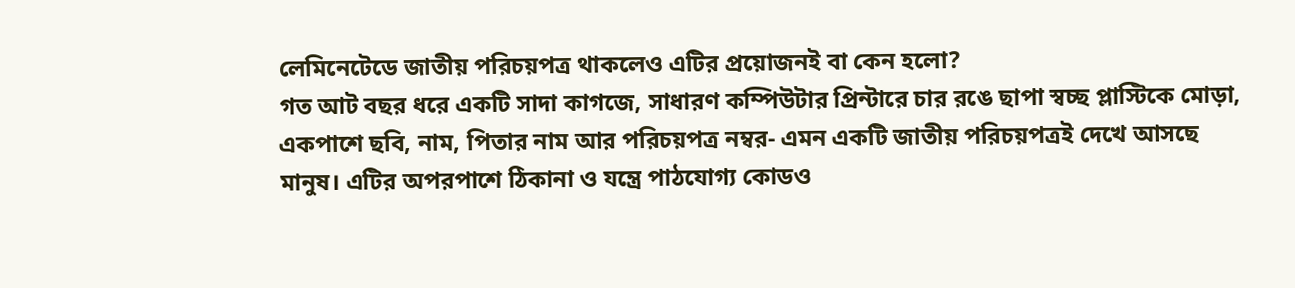লেমিনেটেডে জাতীয় পরিচয়পত্র থাকলেও এটির প্রয়োজনই বা কেন হলো?
গত আট বছর ধরে একটি সাদা কাগজে, সাধারণ কম্পিউটার প্রিন্টারে চার রঙে ছাপা স্বচ্ছ প্লাস্টিকে মোড়া, একপাশে ছবি, নাম, পিতার নাম আর পরিচয়পত্র নম্বর- এমন একটি জাতীয় পরিচয়পত্রই দেখে আসছে মানুষ। এটির অপরপাশে ঠিকানা ও যন্ত্রে পাঠযোগ্য কোডও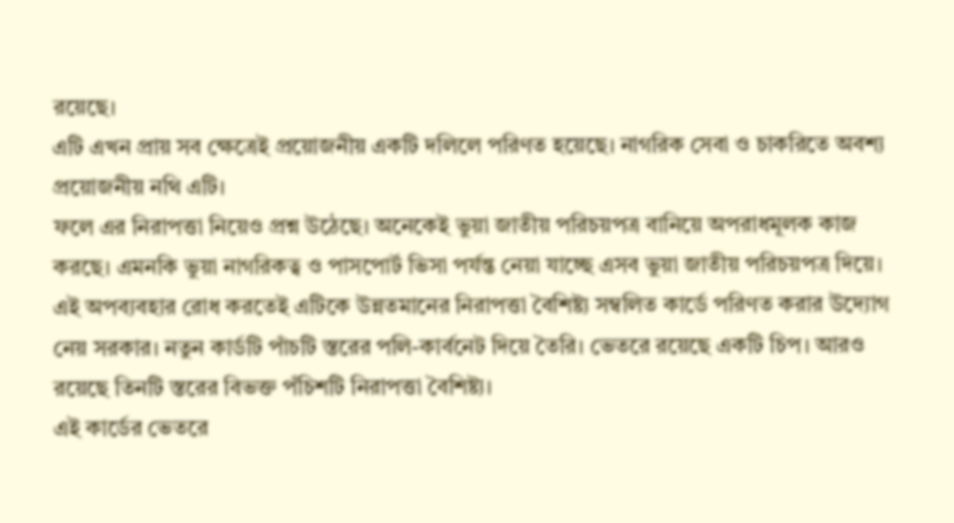রয়েছে।
এটি এখন প্রায় সব ক্ষেত্রেই প্রয়োজনীয় একটি দলিলে পরিণত হয়েছে। নাগরিক সেবা ও চাকরিতে অবশ্য প্রয়োজনীয় নথি এটি।
ফলে এর নিরাপত্তা নিয়েও প্রশ্ন উঠেছে। অনেকেই ভুয়া জাতীয় পরিচয়পত্র বানিয়ে অপরাধমূলক কাজ করছে। এমনকি ভুয়া নাগরিকত্ব ও পাসপোর্ট ভিসা পর্যন্ত নেয়া যাচ্ছে এসব ভুয়া জাতীয় পরিচয়পত্র দিয়ে।
এই অপব্যবহার রোধ করতেই এটিকে উন্নতমানের নিরাপত্তা বৈশিষ্ট্য সম্বলিত কার্ডে পরিণত করার উদ্যোগ নেয় সরকার। নতুন কার্ডটি পাঁচটি স্তরের পলি-কার্বনেট দিয়ে তৈরি। ভেতরে রয়েছে একটি চিপ। আরও রয়েছে তিনটি স্তরের বিভক্ত পঁচিশটি নিরাপত্তা বৈশিষ্ট্য।
এই কার্ডের ভেতরে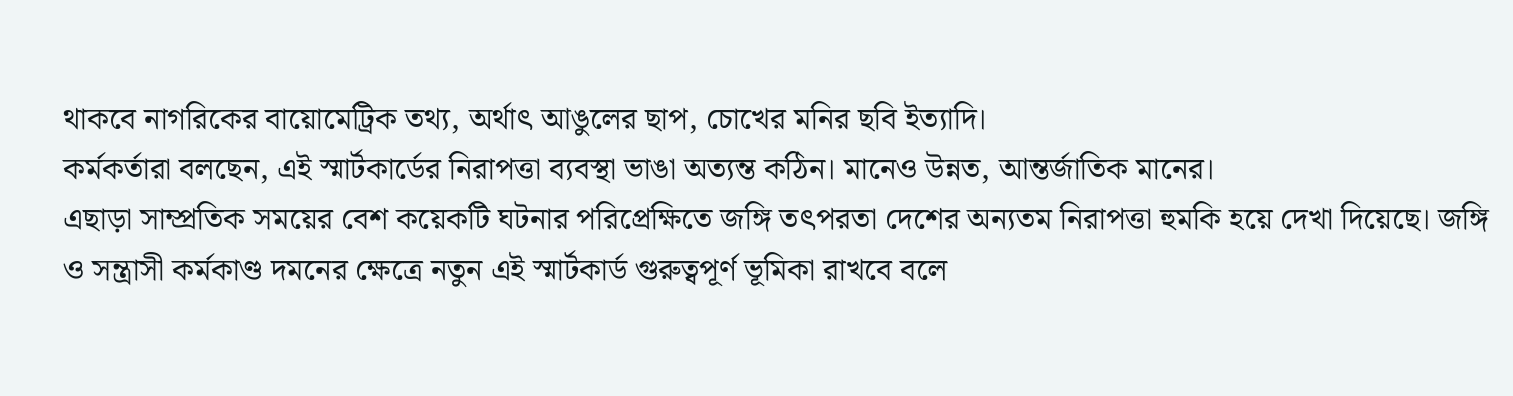থাকবে নাগরিকের বায়োমেট্রিক তথ্য, অর্থাৎ আঙুলের ছাপ, চোখের মনির ছবি ইত্যাদি।
কর্মকর্তারা বলছেন, এই স্মার্টকার্ডের নিরাপত্তা ব্যবস্থা ভাঙা অত্যন্ত কঠিন। মানেও উন্নত, আন্তর্জাতিক মানের।
এছাড়া সাম্প্রতিক সময়ের বেশ কয়েকটি ঘটনার পরিপ্রেক্ষিতে জঙ্গি তৎপরতা দেশের অন্যতম নিরাপত্তা হুমকি হয়ে দেখা দিয়েছে। জঙ্গি ও সন্ত্রাসী কর্মকাণ্ড দমনের ক্ষেত্রে নতুন এই স্মার্টকার্ড গুরুত্বপূর্ণ ভূমিকা রাখবে বলে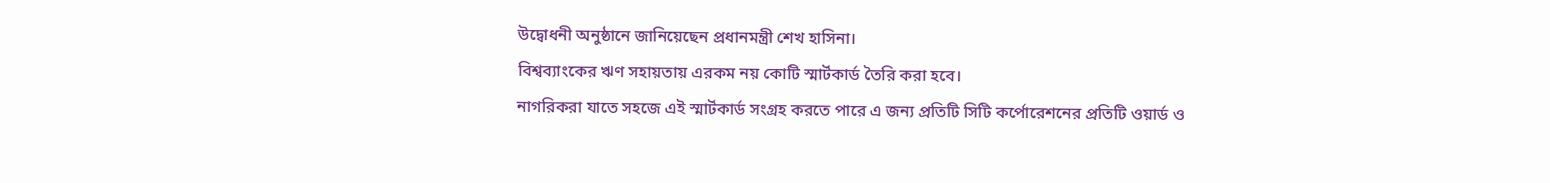উদ্বোধনী অনুষ্ঠানে জানিয়েছেন প্রধানমন্ত্রী শেখ হাসিনা।
বিশ্বব্যাংকের ঋণ সহায়তায় এরকম নয় কোটি স্মার্টকার্ড তৈরি করা হবে।
নাগরিকরা যাতে সহজে এই স্মার্টকার্ড সংগ্রহ করতে পারে এ জন্য প্রতিটি সিটি কর্পোরেশনের প্রতিটি ওয়ার্ড ও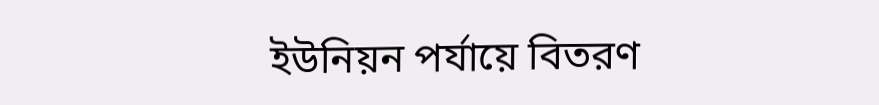ইউনিয়ন পর্যায়ে বিতরণ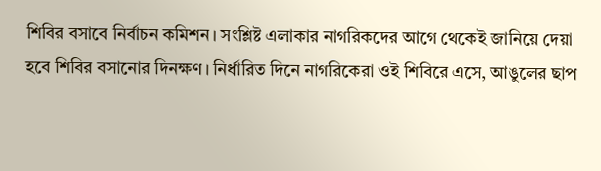শিবির বসাবে নির্বাচন কমিশন। সংশ্লিষ্ট এলাকার নাগরিকদের আগে থেকেই জানিয়ে দেয়া হবে শিবির বসানোর দিনক্ষণ। নির্ধারিত দিনে নাগরিকেরা ওই শিবিরে এসে, আঙুলের ছাপ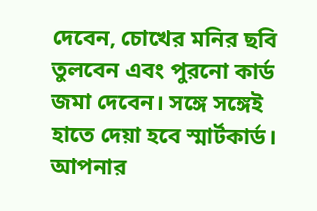দেবেন, চোখের মনির ছবি তুলবেন এবং পুরনো কার্ড জমা দেবেন। সঙ্গে সঙ্গেই হাতে দেয়া হবে স্মার্টকার্ড।
আপনার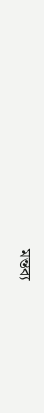মন্তব্য